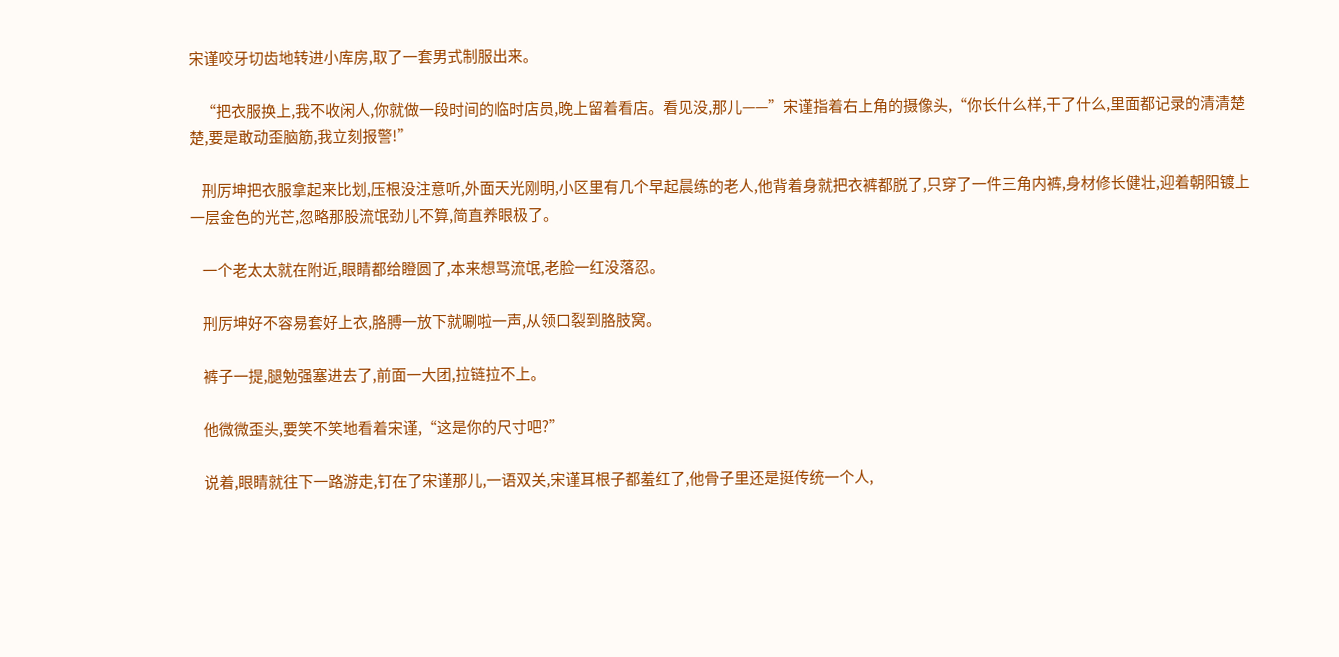宋谨咬牙切齿地转进小库房,取了一套男式制服出来。

    “把衣服换上,我不收闲人,你就做一段时间的临时店员,晚上留着看店。看见没,那儿——”宋谨指着右上角的摄像头,“你长什么样,干了什么,里面都记录的清清楚楚,要是敢动歪脑筋,我立刻报警!”

    刑厉坤把衣服拿起来比划,压根没注意听,外面天光刚明,小区里有几个早起晨练的老人,他背着身就把衣裤都脱了,只穿了一件三角内裤,身材修长健壮,迎着朝阳镀上一层金色的光芒,忽略那股流氓劲儿不算,简直养眼极了。

    一个老太太就在附近,眼睛都给瞪圆了,本来想骂流氓,老脸一红没落忍。

    刑厉坤好不容易套好上衣,胳膊一放下就唰啦一声,从领口裂到胳肢窝。

    裤子一提,腿勉强塞进去了,前面一大团,拉链拉不上。

    他微微歪头,要笑不笑地看着宋谨,“这是你的尺寸吧?”

    说着,眼睛就往下一路游走,钉在了宋谨那儿,一语双关,宋谨耳根子都羞红了,他骨子里还是挺传统一个人,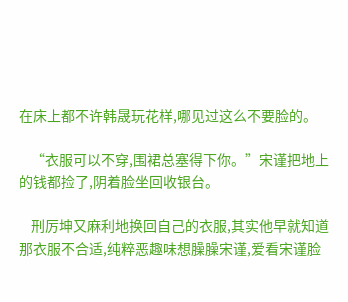在床上都不许韩晟玩花样,哪见过这么不要脸的。

    “衣服可以不穿,围裙总塞得下你。”宋谨把地上的钱都捡了,阴着脸坐回收银台。

    刑厉坤又麻利地换回自己的衣服,其实他早就知道那衣服不合适,纯粹恶趣味想臊臊宋谨,爱看宋谨脸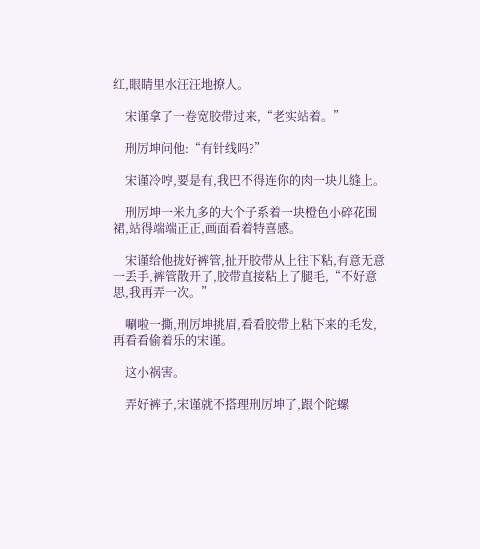红,眼睛里水汪汪地撩人。

    宋谨拿了一卷宽胶带过来,“老实站着。”

    刑厉坤问他:“有针线吗?”

    宋谨冷哼,要是有,我巴不得连你的肉一块儿缝上。

    刑厉坤一米九多的大个子系着一块橙色小碎花围裙,站得端端正正,画面看着特喜感。

    宋谨给他拢好裤管,扯开胶带从上往下粘,有意无意一丢手,裤管散开了,胶带直接粘上了腿毛,“不好意思,我再弄一次。”

    唰啦一撕,刑厉坤挑眉,看看胶带上粘下来的毛发,再看看偷着乐的宋谨。

    这小祸害。

    弄好裤子,宋谨就不搭理刑厉坤了,跟个陀螺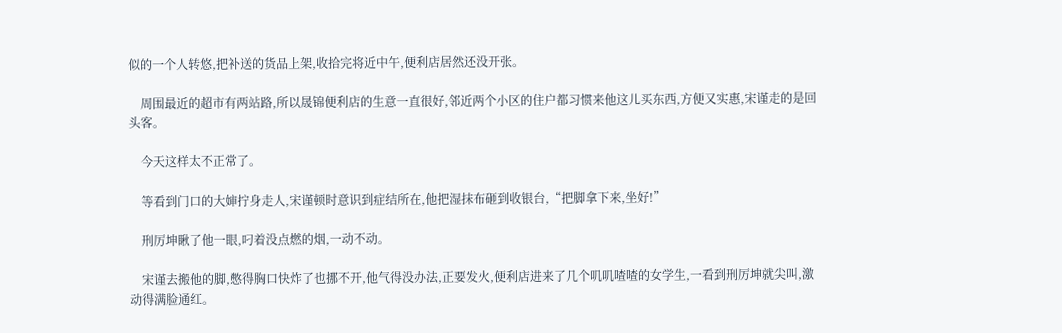似的一个人转悠,把补送的货品上架,收拾完将近中午,便利店居然还没开张。

    周围最近的超市有两站路,所以晟锦便利店的生意一直很好,邻近两个小区的住户都习惯来他这儿买东西,方便又实惠,宋谨走的是回头客。

    今天这样太不正常了。

    等看到门口的大婶拧身走人,宋谨顿时意识到症结所在,他把湿抹布砸到收银台,“把脚拿下来,坐好!”

    刑厉坤瞅了他一眼,叼着没点燃的烟,一动不动。

    宋谨去搬他的脚,憋得胸口快炸了也挪不开,他气得没办法,正要发火,便利店进来了几个叽叽喳喳的女学生,一看到刑厉坤就尖叫,激动得满脸通红。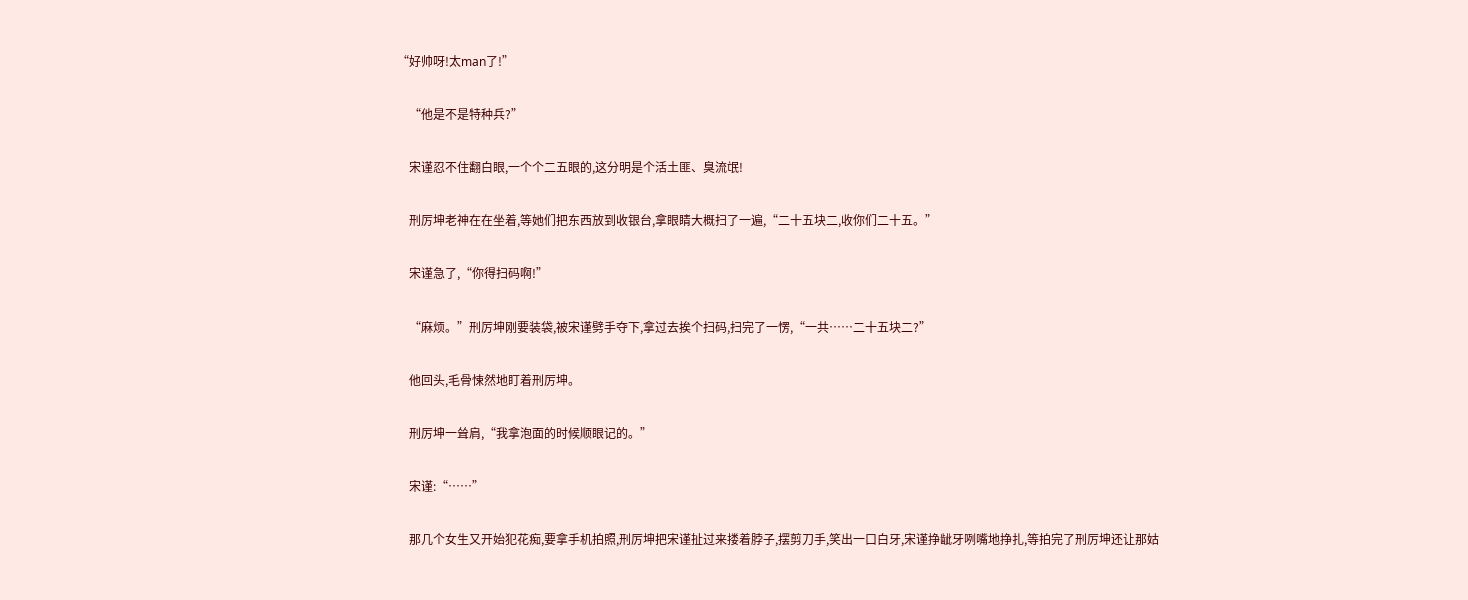“好帅呀!太man了!”

    “他是不是特种兵?”

    宋谨忍不住翻白眼,一个个二五眼的,这分明是个活土匪、臭流氓!

    刑厉坤老神在在坐着,等她们把东西放到收银台,拿眼睛大概扫了一遍,“二十五块二,收你们二十五。”

    宋谨急了,“你得扫码啊!”

    “麻烦。”刑厉坤刚要装袋,被宋谨劈手夺下,拿过去挨个扫码,扫完了一愣,“一共……二十五块二?”

    他回头,毛骨悚然地盯着刑厉坤。

    刑厉坤一耸肩,“我拿泡面的时候顺眼记的。”

    宋谨:“……”

    那几个女生又开始犯花痴,要拿手机拍照,刑厉坤把宋谨扯过来搂着脖子,摆剪刀手,笑出一口白牙,宋谨挣龇牙咧嘴地挣扎,等拍完了刑厉坤还让那姑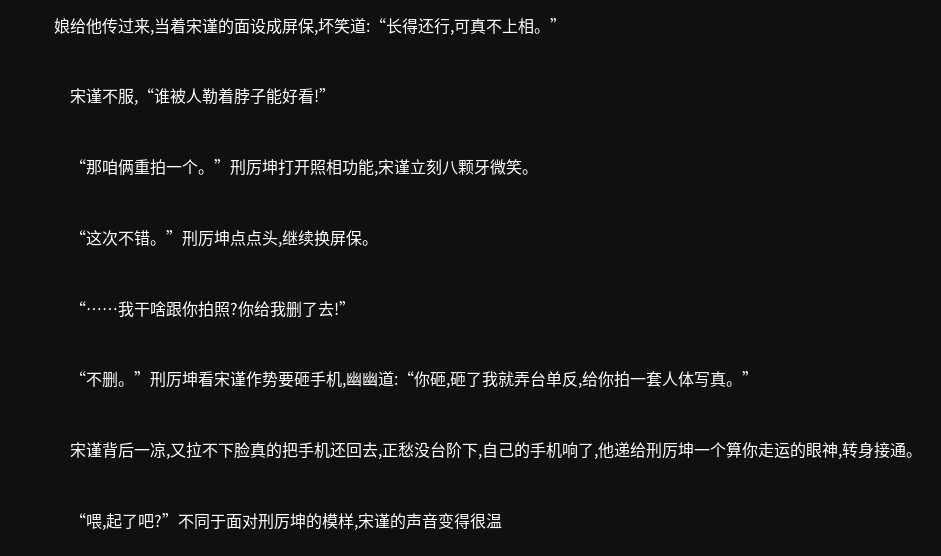娘给他传过来,当着宋谨的面设成屏保,坏笑道:“长得还行,可真不上相。”

    宋谨不服,“谁被人勒着脖子能好看!”

    “那咱俩重拍一个。”刑厉坤打开照相功能,宋谨立刻八颗牙微笑。

    “这次不错。”刑厉坤点点头,继续换屏保。

    “……我干啥跟你拍照?你给我删了去!”

    “不删。”刑厉坤看宋谨作势要砸手机,幽幽道:“你砸,砸了我就弄台单反,给你拍一套人体写真。”

    宋谨背后一凉,又拉不下脸真的把手机还回去,正愁没台阶下,自己的手机响了,他递给刑厉坤一个算你走运的眼神,转身接通。

    “喂,起了吧?”不同于面对刑厉坤的模样,宋谨的声音变得很温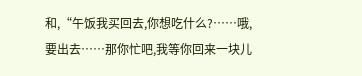和,“午饭我买回去,你想吃什么?……哦,要出去……那你忙吧,我等你回来一块儿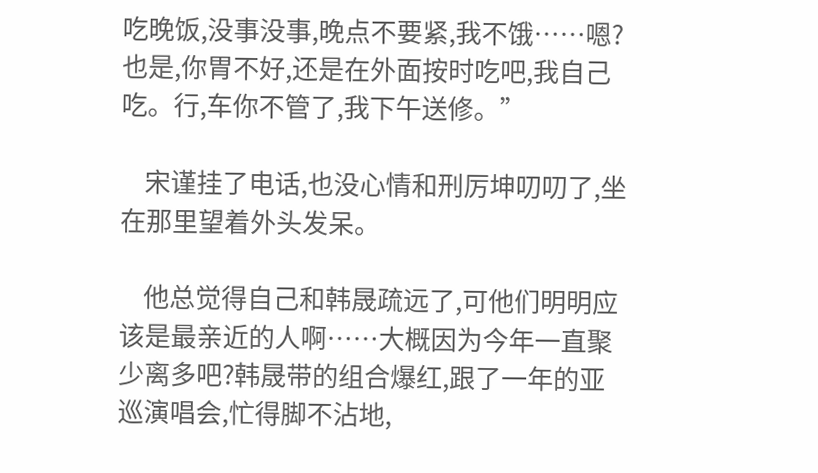吃晚饭,没事没事,晚点不要紧,我不饿……嗯?也是,你胃不好,还是在外面按时吃吧,我自己吃。行,车你不管了,我下午送修。”

    宋谨挂了电话,也没心情和刑厉坤叨叨了,坐在那里望着外头发呆。

    他总觉得自己和韩晟疏远了,可他们明明应该是最亲近的人啊……大概因为今年一直聚少离多吧?韩晟带的组合爆红,跟了一年的亚巡演唱会,忙得脚不沾地,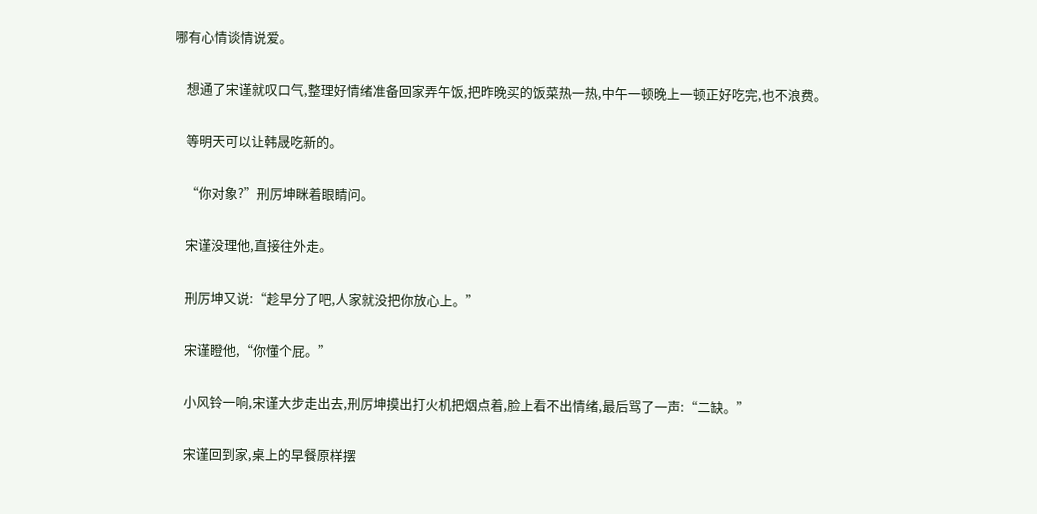哪有心情谈情说爱。

    想通了宋谨就叹口气,整理好情绪准备回家弄午饭,把昨晚买的饭菜热一热,中午一顿晚上一顿正好吃完,也不浪费。

    等明天可以让韩晟吃新的。

    “你对象?”刑厉坤眯着眼睛问。

    宋谨没理他,直接往外走。

    刑厉坤又说:“趁早分了吧,人家就没把你放心上。”

    宋谨瞪他,“你懂个屁。”

    小风铃一响,宋谨大步走出去,刑厉坤摸出打火机把烟点着,脸上看不出情绪,最后骂了一声:“二缺。”

    宋谨回到家,桌上的早餐原样摆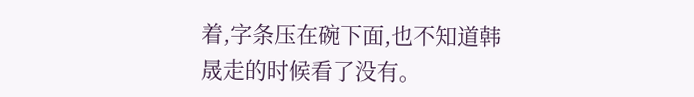着,字条压在碗下面,也不知道韩晟走的时候看了没有。